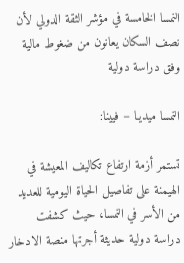النمسا الخامسة في مؤشر الثقة الدولي لأن نصف السكان يعانون من ضغوط مالية وفق دراسة دولية

النمسا ميديـا – فيينا:

تستمر أزمة ارتفاع تكاليف المعيشة في الهيمنة على تفاصيل الحياة اليومية للعديد من الأسر في النمسا، حيث كشفت دراسة دولية حديثة أجرتها منصة الادخار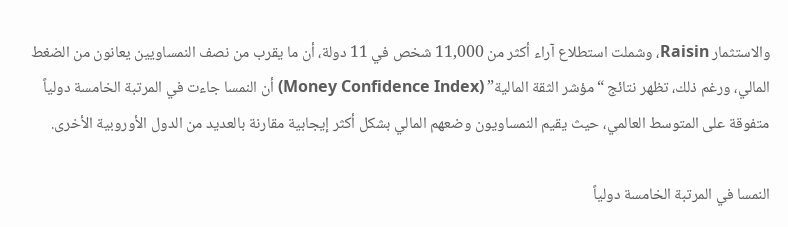والاستثمار Raisin، وشملت استطلاع آراء أكثر من 11,000 شخص في 11 دولة، أن ما يقرب من نصف النمساويين يعانون من الضغط المالي، ورغم ذلك، تظهر نتائج “مؤشر الثقة المالية” (Money Confidence Index) أن النمسا جاءت في المرتبة الخامسة دولياً متفوقة على المتوسط العالمي، حيث يقيم النمساويون وضعهم المالي بشكل أكثر إيجابية مقارنة بالعديد من الدول الأوروبية الأخرى.

النمسا في المرتبة الخامسة دولياً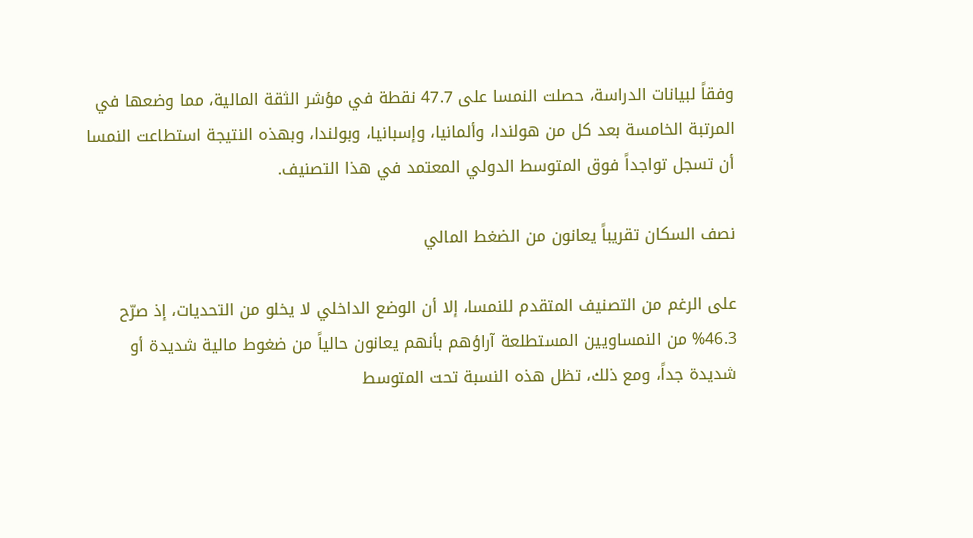وفقاً لبيانات الدراسة، حصلت النمسا على 47.7 نقطة في مؤشر الثقة المالية، مما وضعها في المرتبة الخامسة بعد كل من هولندا، وألمانيا، وإسبانيا، وبولندا، وبهذه النتيجة استطاعت النمسا أن تسجل تواجداً فوق المتوسط الدولي المعتمد في هذا التصنيف.

نصف السكان تقريباً يعانون من الضغط المالي

على الرغم من التصنيف المتقدم للنمسا، إلا أن الوضع الداخلي لا يخلو من التحديات، إذ صرّح 46.3% من النمساويين المستطلعة آراؤهم بأنهم يعانون حالياً من ضغوط مالية شديدة أو شديدة جداً، ومع ذلك، تظل هذه النسبة تحت المتوسط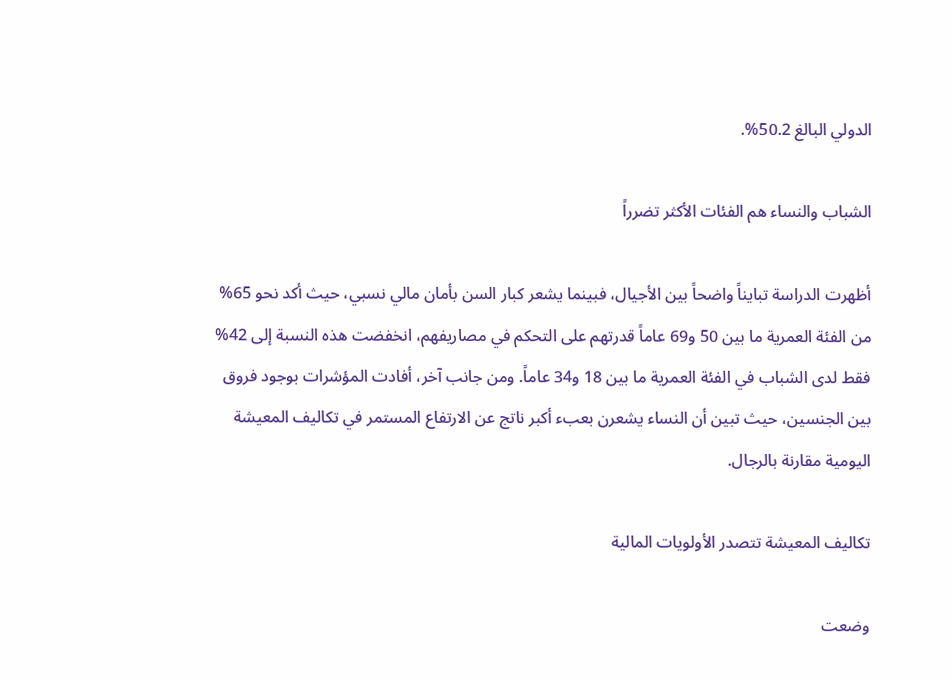الدولي البالغ 50.2%.

الشباب والنساء هم الفئات الأكثر تضرراً

أظهرت الدراسة تبايناً واضحاً بين الأجيال، فبينما يشعر كبار السن بأمان مالي نسبي، حيث أكد نحو 65% من الفئة العمرية ما بين 50 و69 عاماً قدرتهم على التحكم في مصاريفهم، انخفضت هذه النسبة إلى 42% فقط لدى الشباب في الفئة العمرية ما بين 18 و34 عاماً. ومن جانب آخر، أفادت المؤشرات بوجود فروق بين الجنسين، حيث تبين أن النساء يشعرن بعبء أكبر ناتج عن الارتفاع المستمر في تكاليف المعيشة اليومية مقارنة بالرجال.

تكاليف المعيشة تتصدر الأولويات المالية

وضعت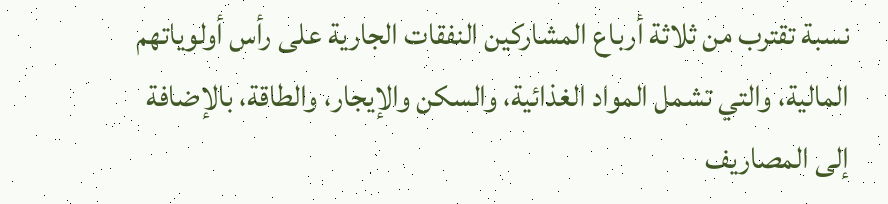نسبة تقترب من ثلاثة أرباع المشاركين النفقات الجارية على رأس أولوياتهم المالية، والتي تشمل المواد الغذائية، والسكن والإيجار، والطاقة، بالإضافة إلى المصاريف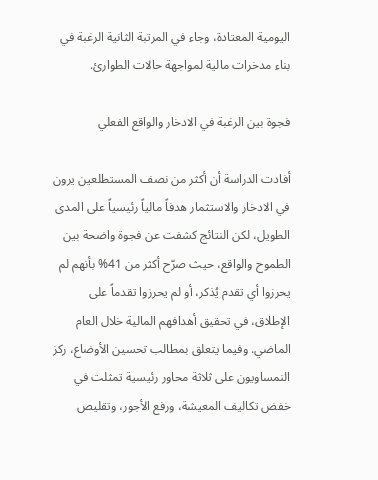اليومية المعتادة، وجاء في المرتبة الثانية الرغبة في بناء مدخرات مالية لمواجهة حالات الطوارئ.

فجوة بين الرغبة في الادخار والواقع الفعلي

أفادت الدراسة أن أكثر من نصف المستطلعين يرون في الادخار والاستثمار هدفاً مالياً رئيسياً على المدى الطويل، لكن النتائج كشفت عن فجوة واضحة بين الطموح والواقع، حيث صرّح أكثر من 41% بأنهم لم يحرزوا أي تقدم يُذكر، أو لم يحرزوا تقدماً على الإطلاق، في تحقيق أهدافهم المالية خلال العام الماضي. وفيما يتعلق بمطالب تحسين الأوضاع، ركز النمساويون على ثلاثة محاور رئيسية تمثلت في خفض تكاليف المعيشة، ورفع الأجور، وتقليص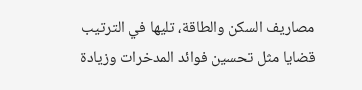مصاريف السكن والطاقة، تليها في الترتيب قضايا مثل تحسين فوائد المدخرات وزيادة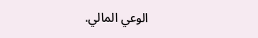الوعي المالي.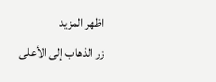اظهر المزيد
زر الذهاب إلى الأعلى